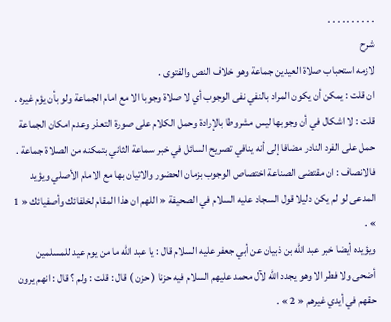. . . . . . . . . .
شرح
لازمه استحباب صلاة العيدين جماعة وهو خلاف النص والفتوى .
ان قلت : يمكن أن يكون المراد بالنفي نفى الوجوب أي لا صلاة وجوبا الا مع امام الجماعة ولو بأن يؤم غيره . قلت : لا اشكال في أن وجوبها ليس مشروطا بالإرادة وحمل الكلام على صورة التعذر وعدم امكان الجماعة حمل على الفرد النادر مضافا إلى أنه ينافي تصريح السائل في خبر سماعة الثاني بتمكنه من الصلاة جماعة .
فالانصاف : ان مقتضى الصناعة اختصاص الوجوب بزمان الحضور والاتيان بها مع الامام الأصلي ويؤيد المدعى لو لم يكن دليلا قول السجاد عليه السلام في الصحيفة « اللهم ان هذا المقام لخلفائك وأصفيائك « 1 » .
ويؤيده أيضا خبر عبد اللّه بن ذبيان عن أبي جعفر عليه السلام قال : يا عبد اللّه ما من يوم عيد للمسلمين أضحى ولا فطر الا وهو يجدد اللّه لآل محمد عليهم السلام فيه حزنا ( حزن ) قال : قلت : ولم ؟ قال : انهم يرون حقهم في أيدي غيرهم « 2 » .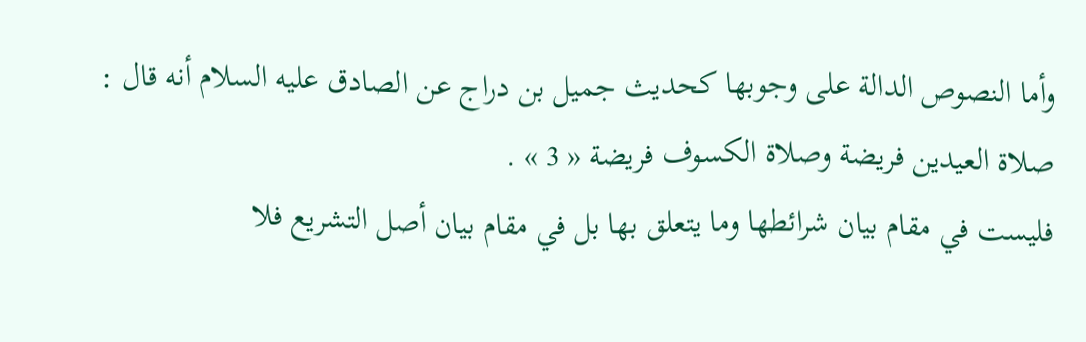وأما النصوص الدالة على وجوبها كحديث جميل بن دراج عن الصادق عليه السلام أنه قال : صلاة العيدين فريضة وصلاة الكسوف فريضة « 3 » .
فليست في مقام بيان شرائطها وما يتعلق بها بل في مقام بيان أصل التشريع فلا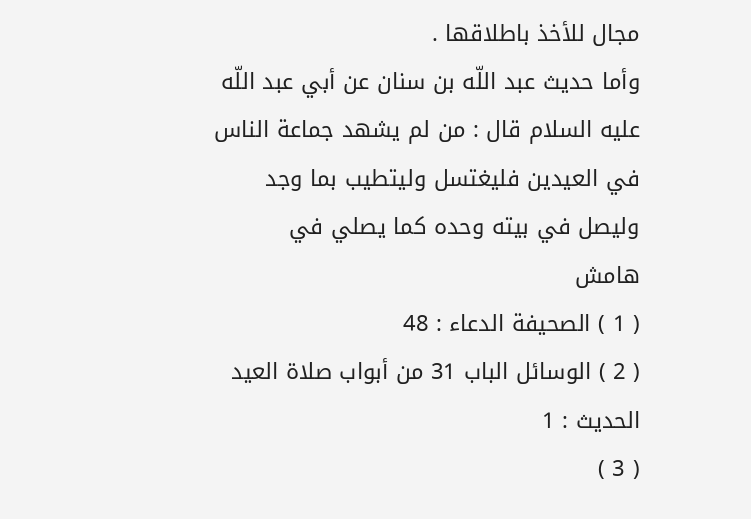مجال للأخذ باطلاقها .
وأما حديث عبد اللّه بن سنان عن أبي عبد اللّه عليه السلام قال : من لم يشهد جماعة الناس في العيدين فليغتسل وليتطيب بما وجد وليصل في بيته وحده كما يصلي في
هامش
( 1 ) الصحيفة الدعاء : 48
( 2 ) الوسائل الباب 31 من أبواب صلاة العيد الحديث : 1
( 3 )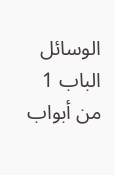الوسائل الباب 1 من أبواب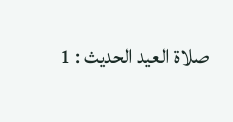صلاة العيد الحديث : 1